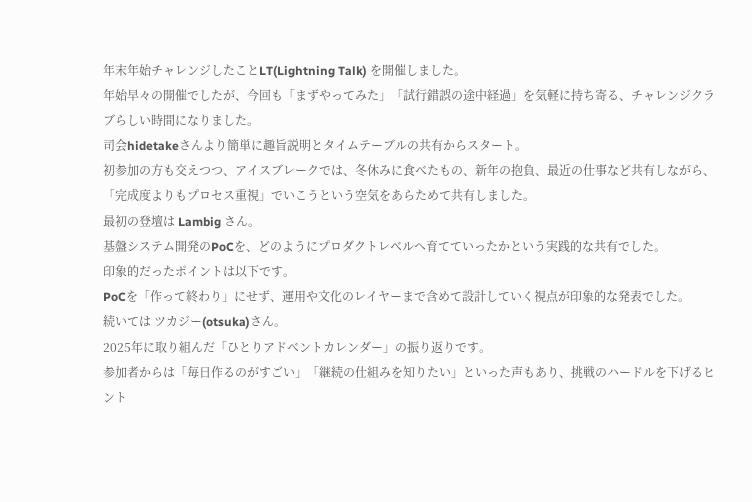年末年始チャレンジしたことLT(Lightning Talk) を開催しました。
年始早々の開催でしたが、今回も「まずやってみた」「試行錯誤の途中経過」を気軽に持ち寄る、チャレンジクラブらしい時間になりました。
司会hidetakeさんより簡単に趣旨説明とタイムテーブルの共有からスタート。
初参加の方も交えつつ、アイスブレークでは、冬休みに食べたもの、新年の抱負、最近の仕事など共有しながら、
「完成度よりもプロセス重視」でいこうという空気をあらためて共有しました。
最初の登壇は Lambig さん。
基盤システム開発のPoCを、どのようにプロダクトレベルへ育てていったかという実践的な共有でした。
印象的だったポイントは以下です。
PoCを「作って終わり」にせず、運用や文化のレイヤーまで含めて設計していく視点が印象的な発表でした。
続いては ツカジー(otsuka)さん。
2025年に取り組んだ「ひとりアドベントカレンダー」の振り返りです。
参加者からは「毎日作るのがすごい」「継続の仕組みを知りたい」といった声もあり、挑戦のハードルを下げるヒント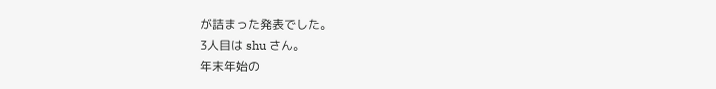が詰まった発表でした。
3人目は shu さん。
年末年始の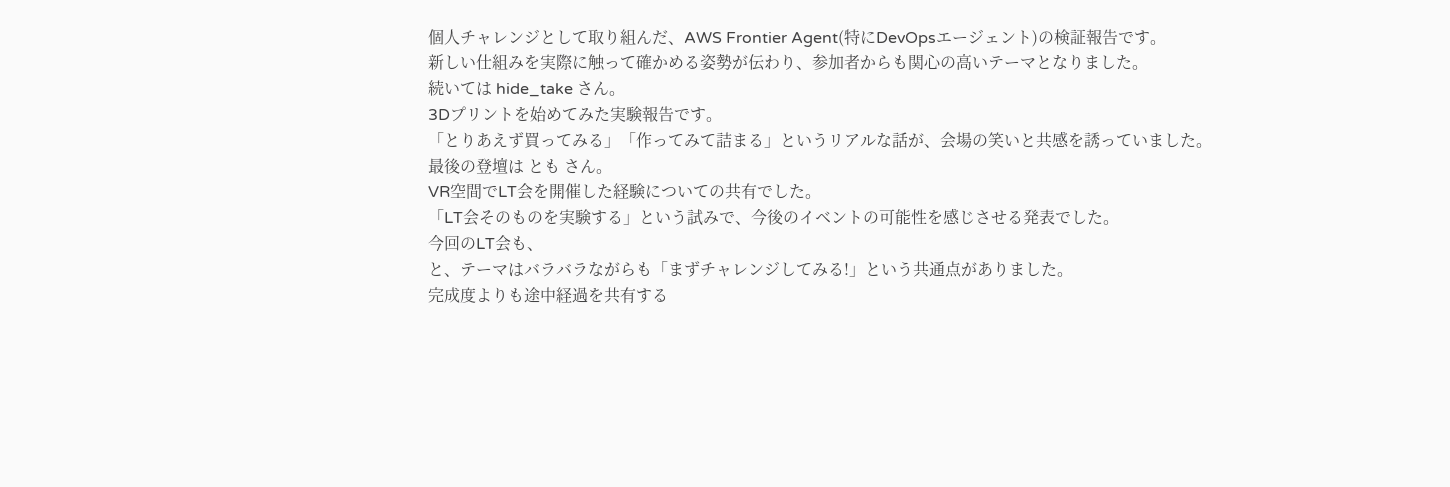個人チャレンジとして取り組んだ、AWS Frontier Agent(特にDevOpsエージェント)の検証報告です。
新しい仕組みを実際に触って確かめる姿勢が伝わり、参加者からも関心の高いテーマとなりました。
続いては hide_take さん。
3Dプリントを始めてみた実験報告です。
「とりあえず買ってみる」「作ってみて詰まる」というリアルな話が、会場の笑いと共感を誘っていました。
最後の登壇は とも さん。
VR空間でLT会を開催した経験についての共有でした。
「LT会そのものを実験する」という試みで、今後のイベントの可能性を感じさせる発表でした。
今回のLT会も、
と、テーマはバラバラながらも「まずチャレンジしてみる!」という共通点がありました。
完成度よりも途中経過を共有する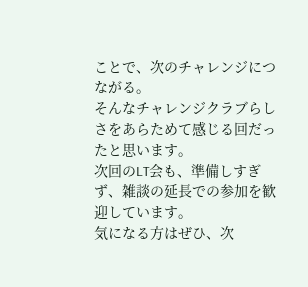ことで、次のチャレンジにつながる。
そんなチャレンジクラブらしさをあらためて感じる回だったと思います。
次回のLT会も、準備しすぎず、雑談の延長での参加を歓迎しています。
気になる方はぜひ、次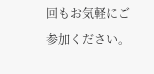回もお気軽にご参加ください。